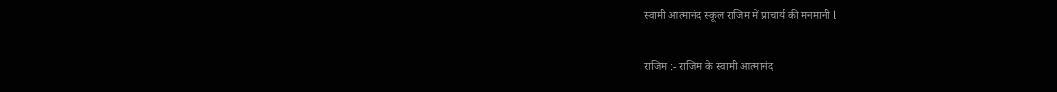स्वामी आत्मानंद स्कूल राजिम में प्राचार्य की मनमानी l

राजिम :- राजिम के स्वामी आत्मानंद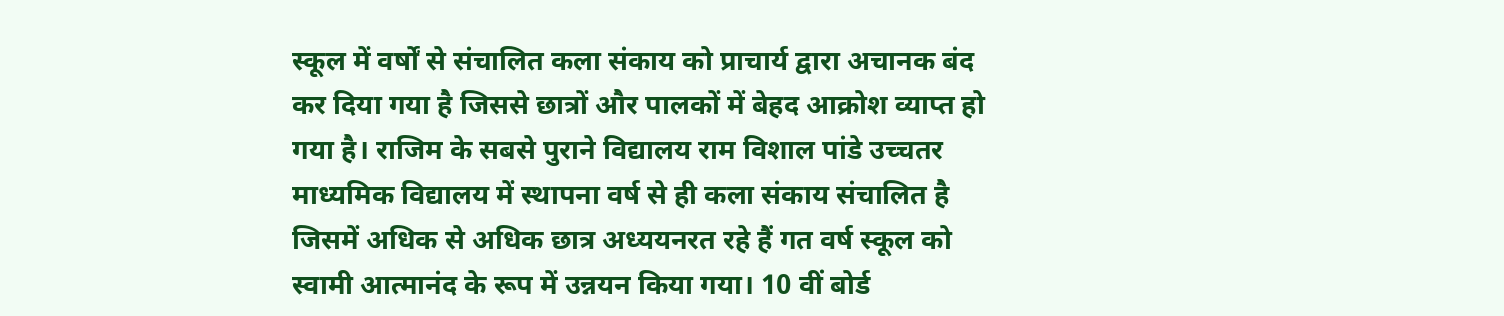स्कूल में वर्षों से संचालित कला संकाय को प्राचार्य द्वारा अचानक बंद कर दिया गया है जिससे छात्रों और पालकों में बेहद आक्रोश व्याप्त हो गया है। राजिम के सबसे पुराने विद्यालय राम विशाल पांडे उच्चतर माध्यमिक विद्यालय में स्थापना वर्ष से ही कला संकाय संचालित है जिसमें अधिक से अधिक छात्र अध्ययनरत रहे हैं गत वर्ष स्कूल को स्वामी आत्मानंद के रूप में उन्नयन किया गया। 10 वीं बोर्ड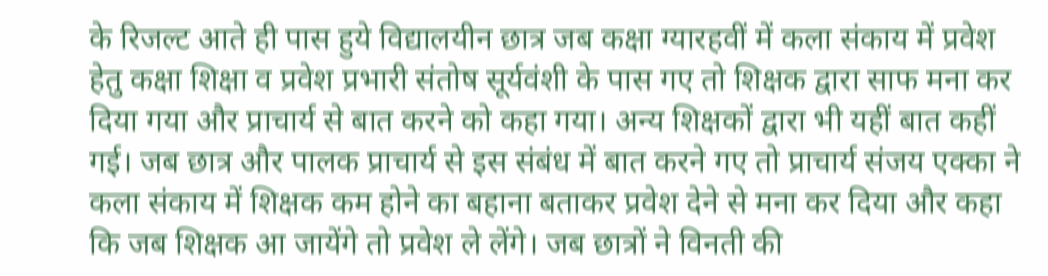के रिजल्ट आते ही पास हुये विद्यालयीन छात्र जब कक्षा ग्यारहवीं में कला संकाय में प्रवेश हेतु कक्षा शिक्षा व प्रवेश प्रभारी संतोष सूर्यवंशी के पास गए तो शिक्षक द्वारा साफ मना कर दिया गया और प्राचार्य से बात करने को कहा गया। अन्य शिक्षकों द्वारा भी यहीं बात कहीं गई। जब छात्र और पालक प्राचार्य से इस संबंध में बात करने गए तो प्राचार्य संजय एक्का ने कला संकाय में शिक्षक कम होने का बहाना बताकर प्रवेश देने से मना कर दिया और कहा कि जब शिक्षक आ जायेंगे तो प्रवेश ले लेंगे। जब छात्रों ने विनती की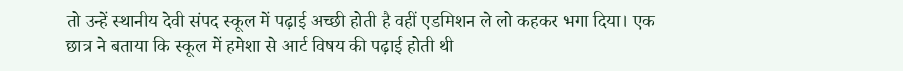तो उन्हें स्थानीय देवी संपद स्कूल में पढ़ाई अच्छी होती है वहीं एडमिशन ले लो कहकर भगा दिया। एक छात्र ने बताया कि स्कूल में हमेशा से आर्ट विषय की पढ़ाई होती थी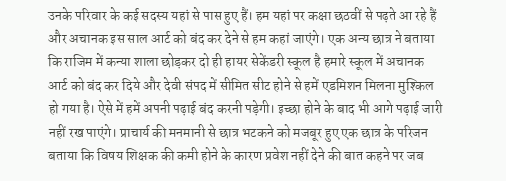उनके परिवार के कई सदस्य यहां से पास हुए हैं। हम यहां पर कक्षा छठवीं से पढ़ते आ रहे हैं और अचानक इस साल आर्ट को बंद कर देने से हम कहां जाएंगे। एक अन्य छात्र ने बताया कि राजिम में कन्या शाला छोड़कर दो ही हायर सेकेंडरी स्कूल है हमारे स्कूल में अचानक आर्ट को बंद कर दिये और देवी संपद में सीमित सीट होने से हमें एडमिशन मिलना मुश्किल हो गया है।‌ ऐसे में हमें अपनी पढ़ाई बंद करनी पड़ेगी। इच्छा होने के बाद भी आगे पढ़ाई जारी नहीं रख पाएंगे। प्राचार्य की मनमानी से छात्र भटकने को मजबूर हुए एक छात्र के परिजन बताया कि विषय शिक्षक की कमी होने के कारण प्रवेश नहीं देने की बात कहने पर जब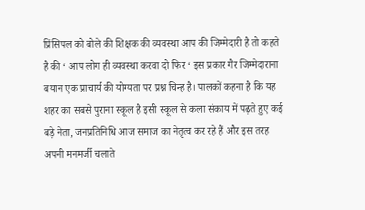प्रिंसिपल को बोले की शिक्षक की व्यवस्था आप की जिम्मेदारी है तो कहते है की ‘ आप लोग ही व्यवस्था करवा दो फिर ‘ इस प्रकार गैर जिम्मेदाराना बयान एक प्राचार्य की योग्यता पर प्रश्न चिन्ह है। पालकों कहना है कि यह शहर का सबसे पुराना स्कूल है इसी स्कूल से कला संकाय में पढ़ते हुए कई बड़े नेता, जनप्रतिनिधि आज समाज का नेतृत्व कर रहे हैं और इस तरह अपनी मनमर्जी चलाते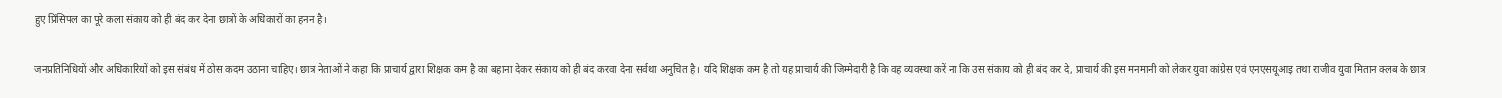हुए प्रिंसिपल का पूरे कला संकाय को ही बंद कर देना छात्रों के अधिकारों का हनन है।

जनप्रतिनिधियों और अधिकारियों को इस संबंध में ठोस कदम उठाना चाहिए। छात्र नेताओं ने कहा कि प्राचार्य द्वारा शिक्षक कम है का बहाना देकर संकाय को ही बंद करवा देना सर्वथा अनुचित है। यदि शिक्षक कम है तो यह प्राचार्य की जिम्मेदारी है कि वह व्यवस्था करें ना कि उस संकाय को ही बंद कर दे, प्राचार्य की इस मनमानी को लेकर युवा कांग्रेस एवं एनएसयूआइ तथा राजीव युवा मितान क्लब के छात्र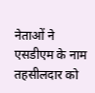नेताओं ने एसडीएम के नाम तहसीलदार को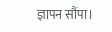ज्ञापन सौंपा।